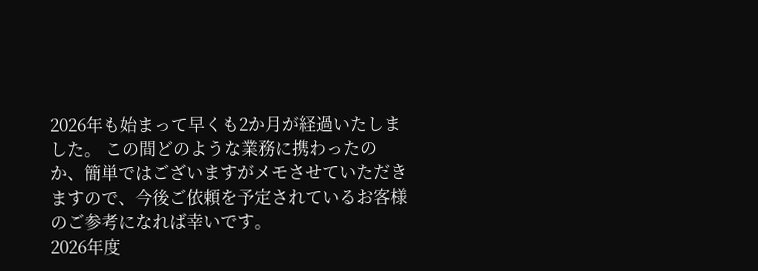2026年も始まって早くも2か月が経過いたしました。 この間どのような業務に携わったのか、簡単ではございますがメモさせていただきますので、今後ご依頼を予定されているお客様のご参考になれば幸いです。
2026年度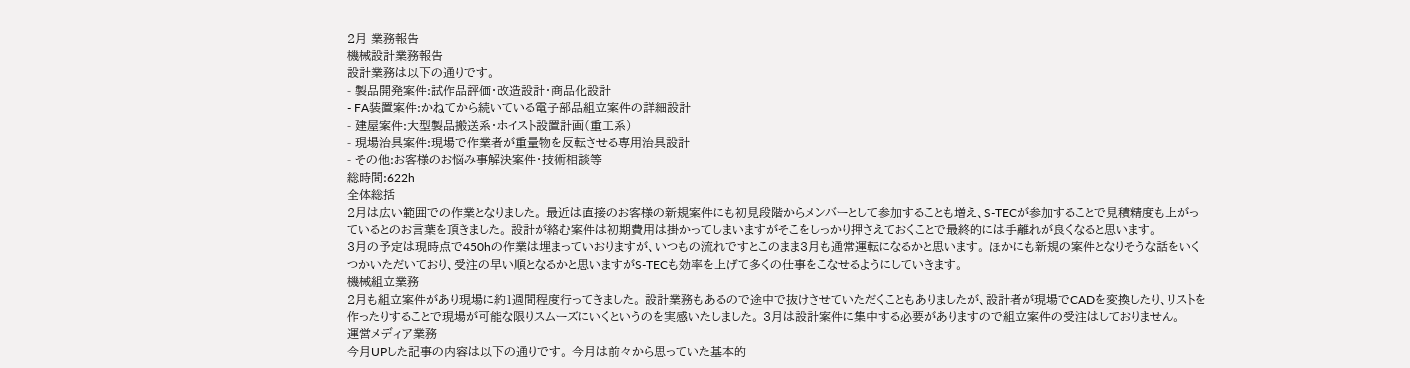2月 業務報告
機械設計業務報告
設計業務は以下の通りです。
- 製品開発案件:試作品評価・改造設計・商品化設計
- FA装置案件:かねてから続いている電子部品組立案件の詳細設計
- 建屋案件:大型製品搬送系・ホイスト設置計画(重工系)
- 現場治具案件:現場で作業者が重量物を反転させる専用治具設計
- その他:お客様のお悩み事解決案件・技術相談等
総時間:622h
全体総括
2月は広い範囲での作業となりました。 最近は直接のお客様の新規案件にも初見段階からメンバーとして参加することも増え、S-TECが参加することで見積精度も上がっているとのお言葉を頂きました。 設計が絡む案件は初期費用は掛かってしまいますがそこをしっかり押さえておくことで最終的には手離れが良くなると思います。
3月の予定は現時点で450hの作業は埋まっていおりますが、いつもの流れですとこのまま3月も通常運転になるかと思います。 ほかにも新規の案件となりそうな話をいくつかいただいており、受注の早い順となるかと思いますがS-TECも効率を上げて多くの仕事をこなせるようにしていきます。
機械組立業務
2月も組立案件があり現場に約1週間程度行ってきました。 設計業務もあるので途中で抜けさせていただくこともありましたが、設計者が現場でCADを変換したり、リストを作ったりすることで現場が可能な限りスムーズにいくというのを実感いたしました。 3月は設計案件に集中する必要がありますので組立案件の受注はしておりません。
運営メディア業務
今月UPした記事の内容は以下の通りです。 今月は前々から思っていた基本的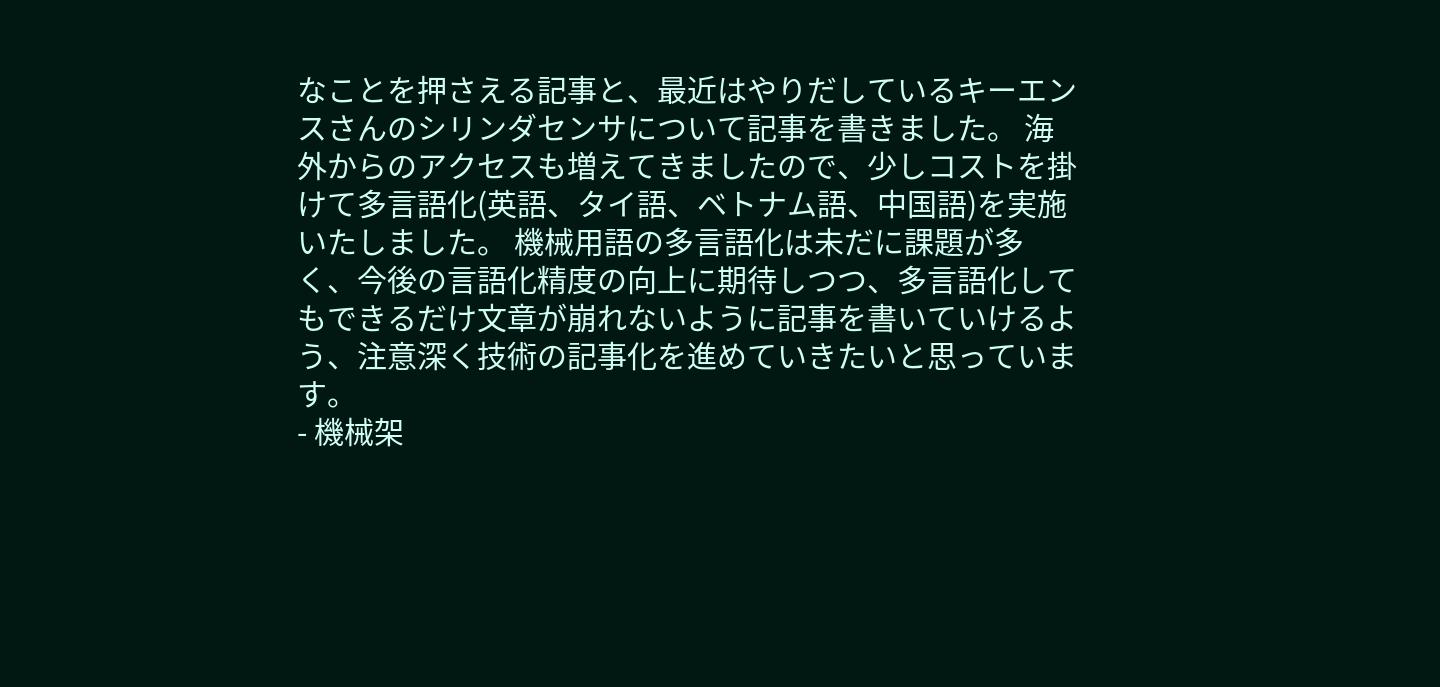なことを押さえる記事と、最近はやりだしているキーエンスさんのシリンダセンサについて記事を書きました。 海外からのアクセスも増えてきましたので、少しコストを掛けて多言語化(英語、タイ語、ベトナム語、中国語)を実施いたしました。 機械用語の多言語化は未だに課題が多く、今後の言語化精度の向上に期待しつつ、多言語化してもできるだけ文章が崩れないように記事を書いていけるよう、注意深く技術の記事化を進めていきたいと思っています。
- 機械架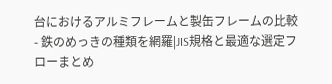台におけるアルミフレームと製缶フレームの比較
- 鉄のめっきの種類を網羅|JIS規格と最適な選定フローまとめ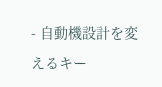- 自動機設計を変えるキー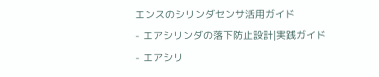エンスのシリンダセンサ活用ガイド
- エアシリンダの落下防止設計|実践ガイド
- エアシリ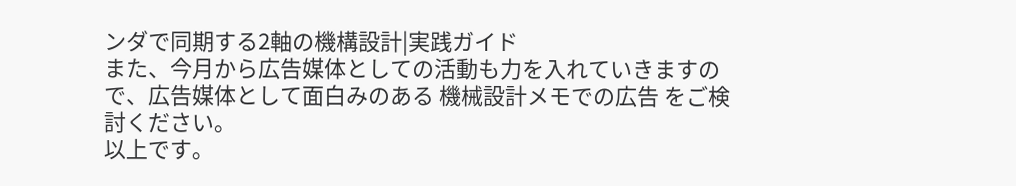ンダで同期する2軸の機構設計|実践ガイド
また、今月から広告媒体としての活動も力を入れていきますので、広告媒体として面白みのある 機械設計メモでの広告 をご検討ください。
以上です。